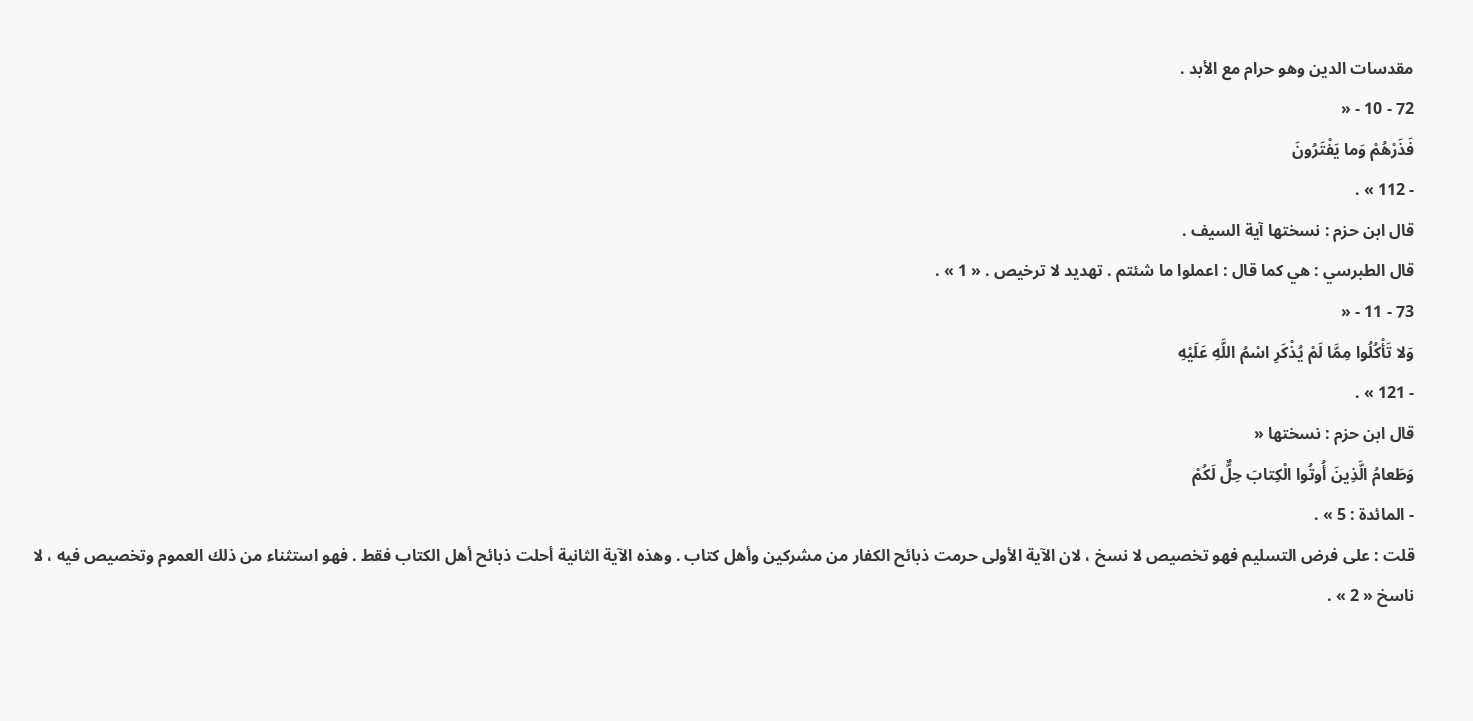مقدسات الدين وهو حرام مع الأبد .
72 - 10 - «
فَذَرْهُمْ وَما يَفْتَرُونَ
- 112 » .
قال ابن حزم : نسختها آية السيف .
قال الطبرسي : هي كما قال : اعملوا ما شئتم . تهديد لا ترخيص . « 1 » .
73 - 11 - «
وَلا تَأْكُلُوا مِمَّا لَمْ يُذْكَرِ اسْمُ اللَّهِ عَلَيْهِ
- 121 » .
قال ابن حزم : نسختها «
وَطَعامُ الَّذِينَ أُوتُوا الْكِتابَ حِلٌّ لَكُمْ
- المائدة : 5 » .
قلت : على فرض التسليم فهو تخصيص لا نسخ ، لان الآية الأولى حرمت ذبائح الكفار من مشركين وأهل كتاب . وهذه الآية الثانية أحلت ذبائح أهل الكتاب فقط . فهو استثناء من ذلك العموم وتخصيص فيه ، لا ناسخ « 2 » .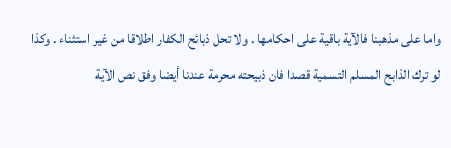واما على مذهبنا فالآية باقية على احكامها . ولا تحل ذبائح الكفار اطلاقا من غير استثناء . وكذا لو ترك الذابح المسلم التسمية قصدا فان ذبيحته محرمة عندنا أيضا وفق نص الآية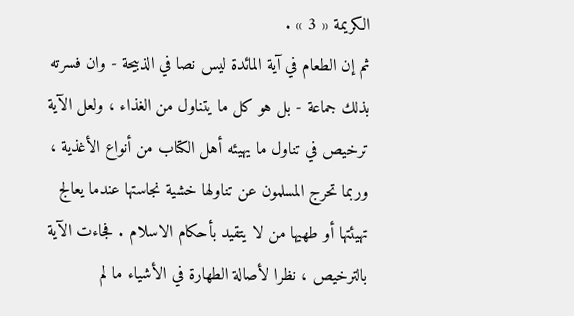الكريمة « 3 » .
ثم إن الطعام في آية المائدة ليس نصا في الذبيحة - وان فسرته بذلك جماعة - بل هو كل ما يتناول من الغذاء ، ولعل الآية ترخيص في تناول ما يهيئه أهل الكتاب من أنواع الأغذية ، وربما تحرج المسلمون عن تناولها خشية نجاستها عندما يعالج تهيئتها أو طهيها من لا يتقيد بأحكام الاسلام . فجاءت الآية بالترخيص ، نظرا لأصالة الطهارة في الأشياء ما لم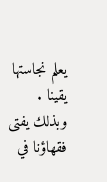يعلم نجاستها يقينا .
وبذلك يفتى فقهاؤنا في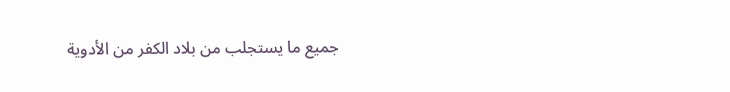جميع ما يستجلب من بلاد الكفر من الأدوية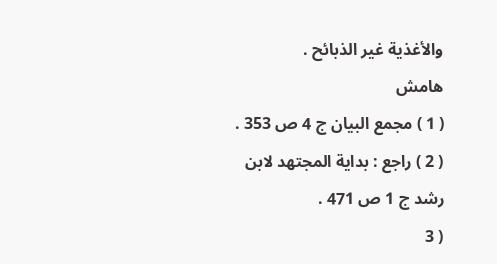والأغذية غير الذبائح .
هامش
( 1 ) مجمع البيان ج 4 ص 353 .
( 2 ) راجع : بداية المجتهد لابن رشد ج 1 ص 471 .
( 3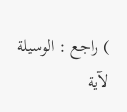) راجع : الوسيلة لآية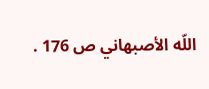اللّه الأصبهاني ص 176 .